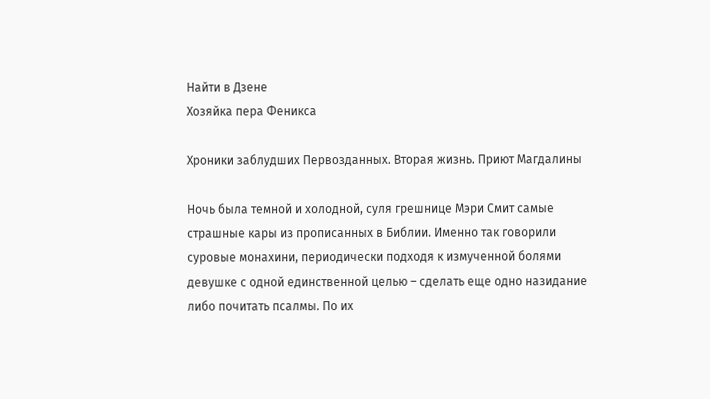Найти в Дзене
Хозяйка пера Феникса

Хроники заблудших Первозданных. Вторая жизнь. Приют Магдалины

Ночь была темной и холодной, суля грешнице Мэри Смит самые страшные кары из прописанных в Библии. Именно так говорили суровые монахини, периодически подходя к измученной болями девушке с одной единственной целью – сделать еще одно назидание либо почитать псалмы. По их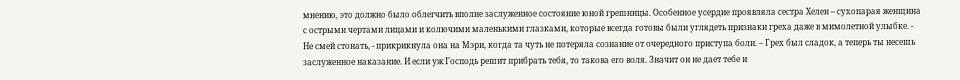мнению, это должно было облегчить вполне заслуженное состояние юной грешницы. Особенное усердие проявляла сестра Хелен – сухопарая женщина с острыми чертами лицами и колючими маленькими глазками, которые всегда готовы были углядеть признаки греха даже в мимолетной улыбке. - Не смей стонать, - прикрикнула она на Мэри, когда та чуть не потеряла сознание от очередного приступа боли. – Грех был сладок, а теперь ты несешь заслуженное наказание. И если уж Господь решит прибрать тебя, то такова его воля. Значит он не дает тебе и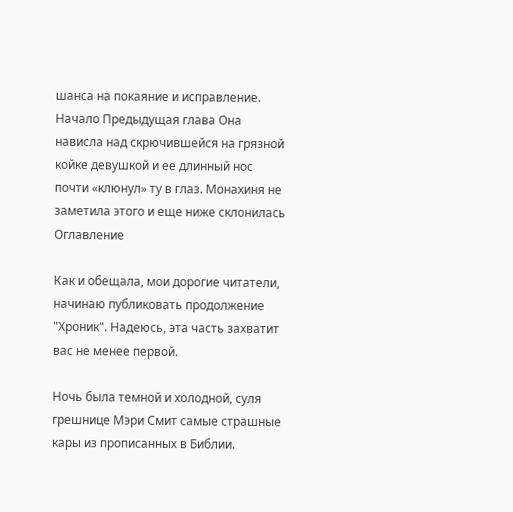шанса на покаяние и исправление. Начало Предыдущая глава Она нависла над скрючившейся на грязной койке девушкой и ее длинный нос почти «клюнул» ту в глаз. Монахиня не заметила этого и еще ниже склонилась
Оглавление

Как и обещала, мои дорогие читатели, начинаю публиковать продолжение "Хроник". Надеюсь, эта часть захватит вас не менее первой.

Ночь была темной и холодной, суля грешнице Мэри Смит самые страшные кары из прописанных в Библии.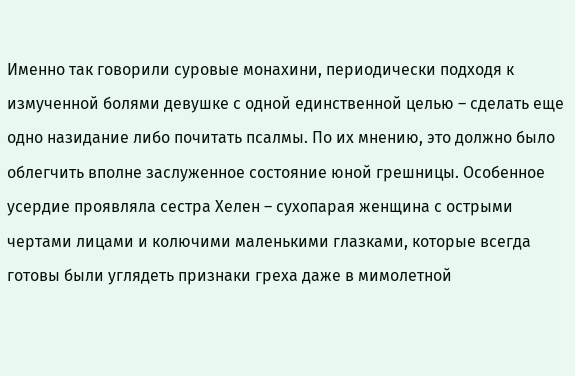Именно так говорили суровые монахини, периодически подходя к измученной болями девушке с одной единственной целью – сделать еще одно назидание либо почитать псалмы. По их мнению, это должно было облегчить вполне заслуженное состояние юной грешницы. Особенное усердие проявляла сестра Хелен – сухопарая женщина с острыми чертами лицами и колючими маленькими глазками, которые всегда готовы были углядеть признаки греха даже в мимолетной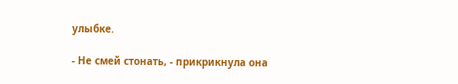улыбке.

- Не смей стонать, - прикрикнула она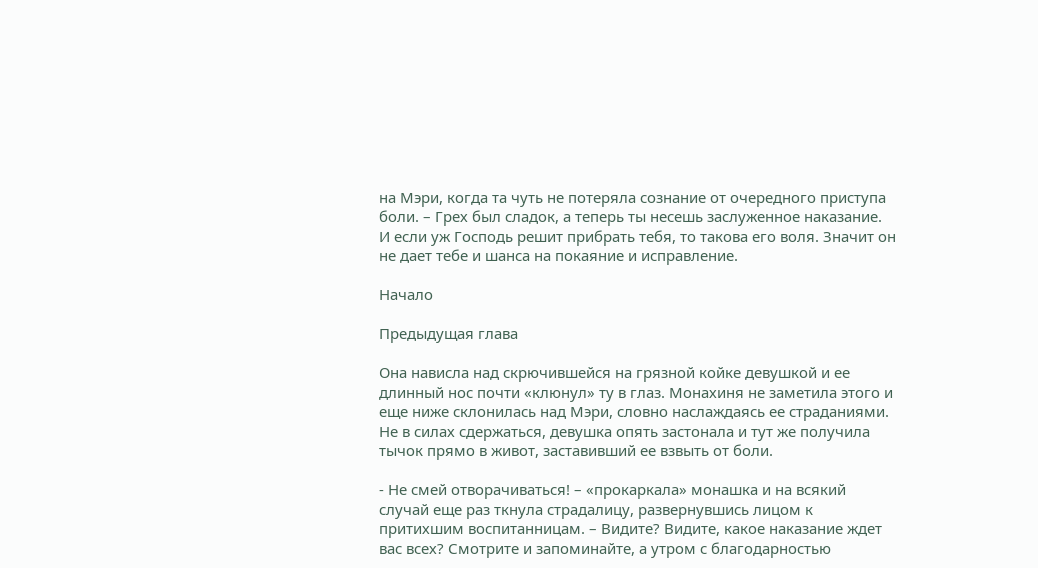на Мэри, когда та чуть не потеряла сознание от очередного приступа боли. – Грех был сладок, а теперь ты несешь заслуженное наказание. И если уж Господь решит прибрать тебя, то такова его воля. Значит он не дает тебе и шанса на покаяние и исправление.

Начало

Предыдущая глава

Она нависла над скрючившейся на грязной койке девушкой и ее длинный нос почти «клюнул» ту в глаз. Монахиня не заметила этого и еще ниже склонилась над Мэри, словно наслаждаясь ее страданиями. Не в силах сдержаться, девушка опять застонала и тут же получила тычок прямо в живот, заставивший ее взвыть от боли.

- Не смей отворачиваться! – «прокаркала» монашка и на всякий случай еще раз ткнула страдалицу, развернувшись лицом к притихшим воспитанницам. – Видите? Видите, какое наказание ждет вас всех? Смотрите и запоминайте, а утром с благодарностью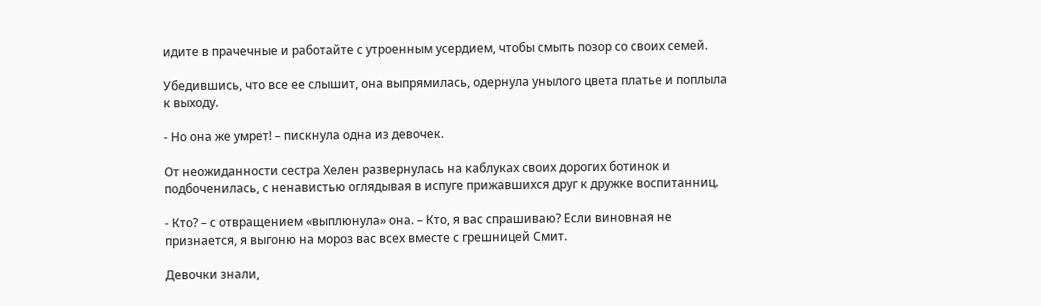идите в прачечные и работайте с утроенным усердием, чтобы смыть позор со своих семей.

Убедившись, что все ее слышит, она выпрямилась, одернула унылого цвета платье и поплыла к выходу.

- Но она же умрет! – пискнула одна из девочек.

От неожиданности сестра Хелен развернулась на каблуках своих дорогих ботинок и подбоченилась, с ненавистью оглядывая в испуге прижавшихся друг к дружке воспитанниц.

- Кто? – с отвращением «выплюнула» она. – Кто, я вас спрашиваю? Если виновная не признается, я выгоню на мороз вас всех вместе с грешницей Смит.

Девочки знали,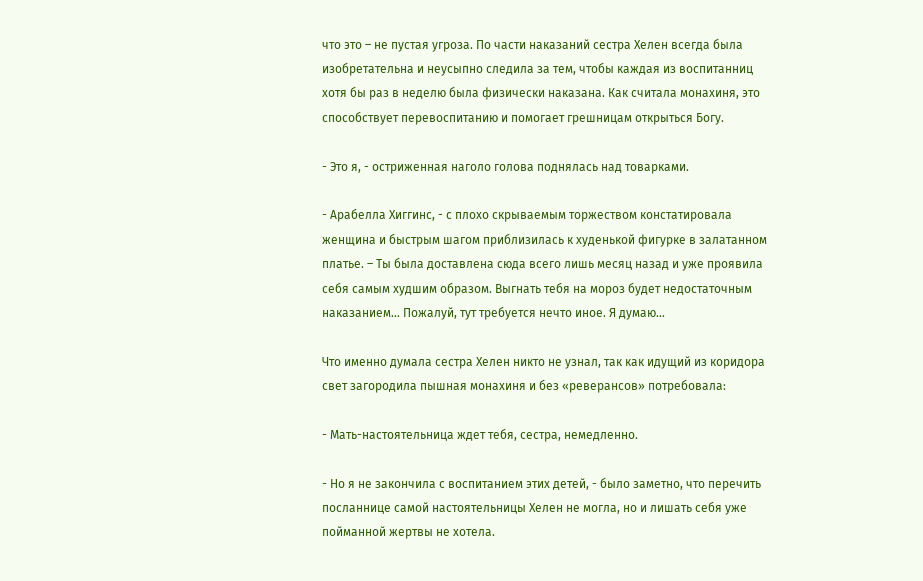что это – не пустая угроза. По части наказаний сестра Хелен всегда была изобретательна и неусыпно следила за тем, чтобы каждая из воспитанниц хотя бы раз в неделю была физически наказана. Как считала монахиня, это способствует перевоспитанию и помогает грешницам открыться Богу.

- Это я, - остриженная наголо голова поднялась над товарками.

- Арабелла Хиггинс, - с плохо скрываемым торжеством констатировала женщина и быстрым шагом приблизилась к худенькой фигурке в залатанном платье. – Ты была доставлена сюда всего лишь месяц назад и уже проявила себя самым худшим образом. Выгнать тебя на мороз будет недостаточным наказанием… Пожалуй, тут требуется нечто иное. Я думаю…

Что именно думала сестра Хелен никто не узнал, так как идущий из коридора свет загородила пышная монахиня и без «реверансов» потребовала:

- Мать-настоятельница ждет тебя, сестра, немедленно.

- Но я не закончила с воспитанием этих детей, - было заметно, что перечить посланнице самой настоятельницы Хелен не могла, но и лишать себя уже пойманной жертвы не хотела.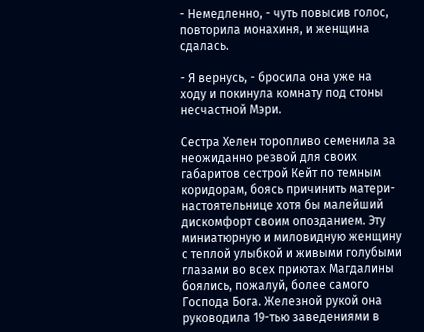- Немедленно, - чуть повысив голос, повторила монахиня, и женщина сдалась.

- Я вернусь, - бросила она уже на ходу и покинула комнату под стоны несчастной Мэри.

Сестра Хелен торопливо семенила за неожиданно резвой для своих габаритов сестрой Кейт по темным коридорам, боясь причинить матери-настоятельнице хотя бы малейший дискомфорт своим опозданием. Эту миниатюрную и миловидную женщину с теплой улыбкой и живыми голубыми глазами во всех приютах Магдалины боялись, пожалуй, более самого Господа Бога. Железной рукой она руководила 19-тью заведениями в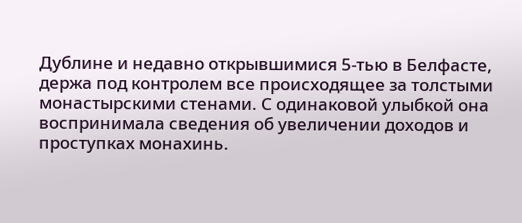Дублине и недавно открывшимися 5-тью в Белфасте, держа под контролем все происходящее за толстыми монастырскими стенами. С одинаковой улыбкой она воспринимала сведения об увеличении доходов и проступках монахинь.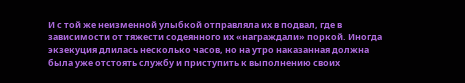И с той же неизменной улыбкой отправляла их в подвал, где в зависимости от тяжести содеянного их «награждали» поркой. Иногда экзекуция длилась несколько часов, но на утро наказанная должна была уже отстоять службу и приступить к выполнению своих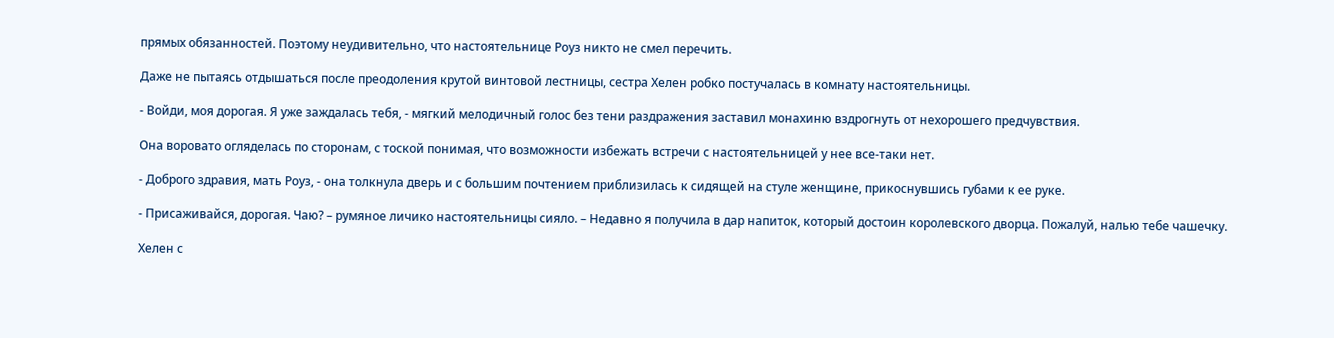прямых обязанностей. Поэтому неудивительно, что настоятельнице Роуз никто не смел перечить.

Даже не пытаясь отдышаться после преодоления крутой винтовой лестницы, сестра Хелен робко постучалась в комнату настоятельницы.

- Войди, моя дорогая. Я уже заждалась тебя, - мягкий мелодичный голос без тени раздражения заставил монахиню вздрогнуть от нехорошего предчувствия.

Она воровато огляделась по сторонам, с тоской понимая, что возможности избежать встречи с настоятельницей у нее все-таки нет.

- Доброго здравия, мать Роуз, - она толкнула дверь и с большим почтением приблизилась к сидящей на стуле женщине, прикоснувшись губами к ее руке.

- Присаживайся, дорогая. Чаю? – румяное личико настоятельницы сияло. – Недавно я получила в дар напиток, который достоин королевского дворца. Пожалуй, налью тебе чашечку.

Хелен с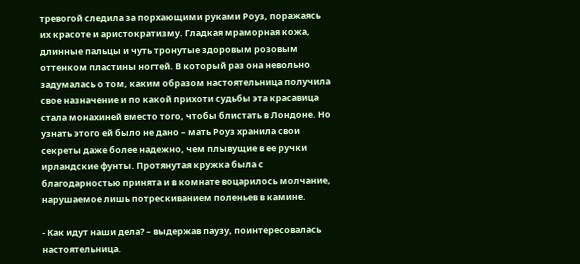тревогой следила за порхающими руками Роуз, поражаясь их красоте и аристократизму. Гладкая мраморная кожа, длинные пальцы и чуть тронутые здоровым розовым оттенком пластины ногтей. В который раз она невольно задумалась о том, каким образом настоятельница получила свое назначение и по какой прихоти судьбы эта красавица стала монахиней вместо того, чтобы блистать в Лондоне. Но узнать этого ей было не дано – мать Роуз хранила свои секреты даже более надежно, чем плывущие в ее ручки ирландские фунты. Протянутая кружка была с благодарностью принята и в комнате воцарилось молчание, нарушаемое лишь потрескиванием поленьев в камине.

- Как идут наши дела? – выдержав паузу, поинтересовалась настоятельница.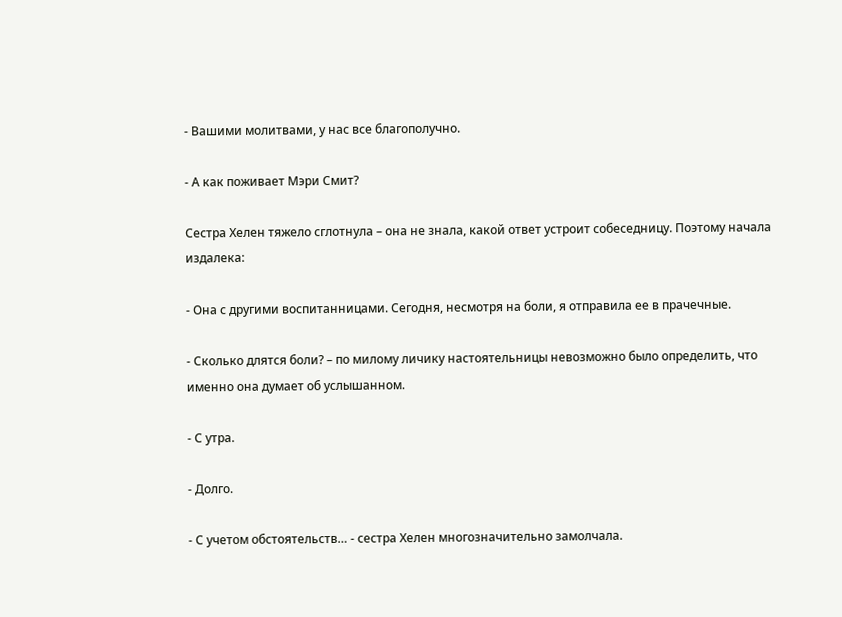- Вашими молитвами, у нас все благополучно.

- А как поживает Мэри Смит?

Сестра Хелен тяжело сглотнула – она не знала, какой ответ устроит собеседницу. Поэтому начала издалека:

- Она с другими воспитанницами. Сегодня, несмотря на боли, я отправила ее в прачечные.

- Сколько длятся боли? – по милому личику настоятельницы невозможно было определить, что именно она думает об услышанном.

- С утра.

- Долго.

- С учетом обстоятельств… - сестра Хелен многозначительно замолчала.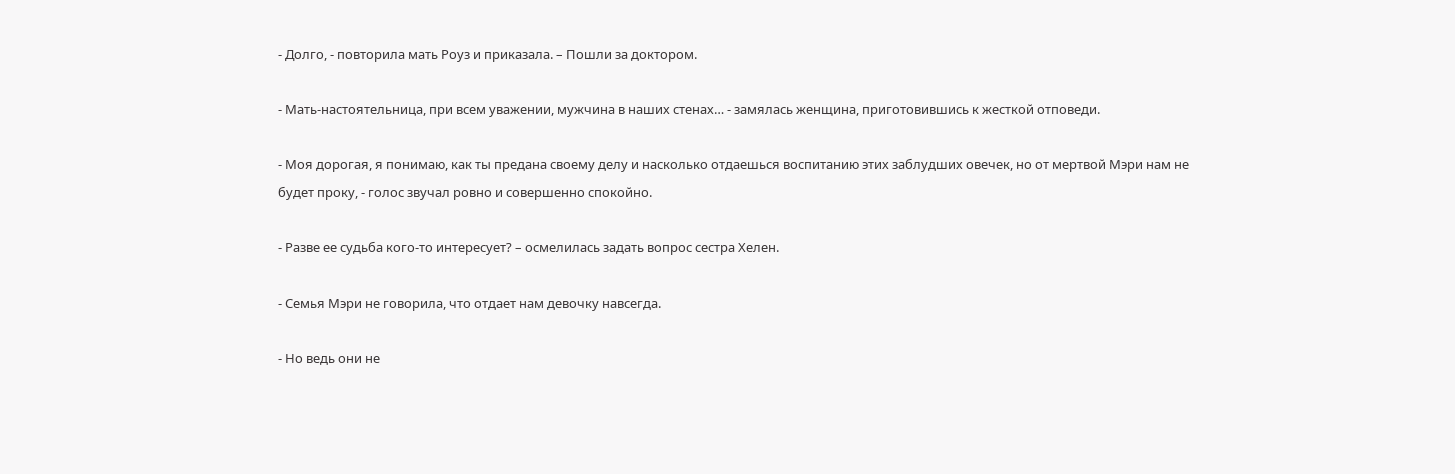- Долго, - повторила мать Роуз и приказала. – Пошли за доктором.

- Мать-настоятельница, при всем уважении, мужчина в наших стенах… - замялась женщина, приготовившись к жесткой отповеди.

- Моя дорогая, я понимаю, как ты предана своему делу и насколько отдаешься воспитанию этих заблудших овечек, но от мертвой Мэри нам не будет проку, - голос звучал ровно и совершенно спокойно.

- Разве ее судьба кого-то интересует? – осмелилась задать вопрос сестра Хелен.

- Семья Мэри не говорила, что отдает нам девочку навсегда.

- Но ведь они не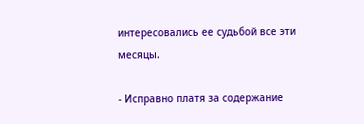интересовались ее судьбой все эти месяцы.

- Исправно платя за содержание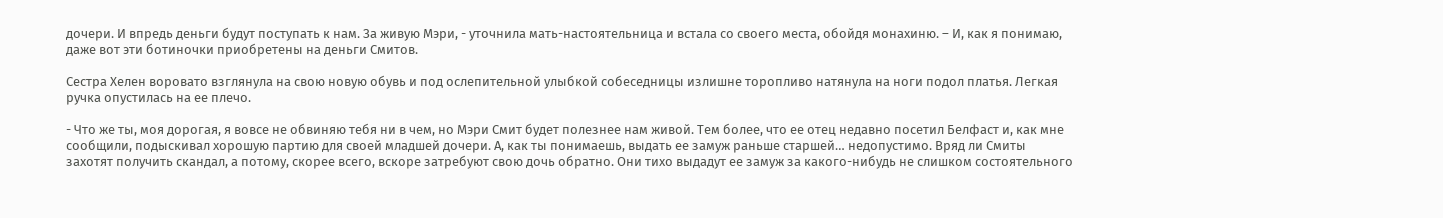дочери. И впредь деньги будут поступать к нам. За живую Мэри, - уточнила мать-настоятельница и встала со своего места, обойдя монахиню. – И, как я понимаю, даже вот эти ботиночки приобретены на деньги Смитов.

Сестра Хелен воровато взглянула на свою новую обувь и под ослепительной улыбкой собеседницы излишне торопливо натянула на ноги подол платья. Легкая ручка опустилась на ее плечо.

- Что же ты, моя дорогая, я вовсе не обвиняю тебя ни в чем, но Мэри Смит будет полезнее нам живой. Тем более, что ее отец недавно посетил Белфаст и, как мне сообщили, подыскивал хорошую партию для своей младшей дочери. А, как ты понимаешь, выдать ее замуж раньше старшей… недопустимо. Вряд ли Смиты захотят получить скандал, а потому, скорее всего, вскоре затребуют свою дочь обратно. Они тихо выдадут ее замуж за какого-нибудь не слишком состоятельного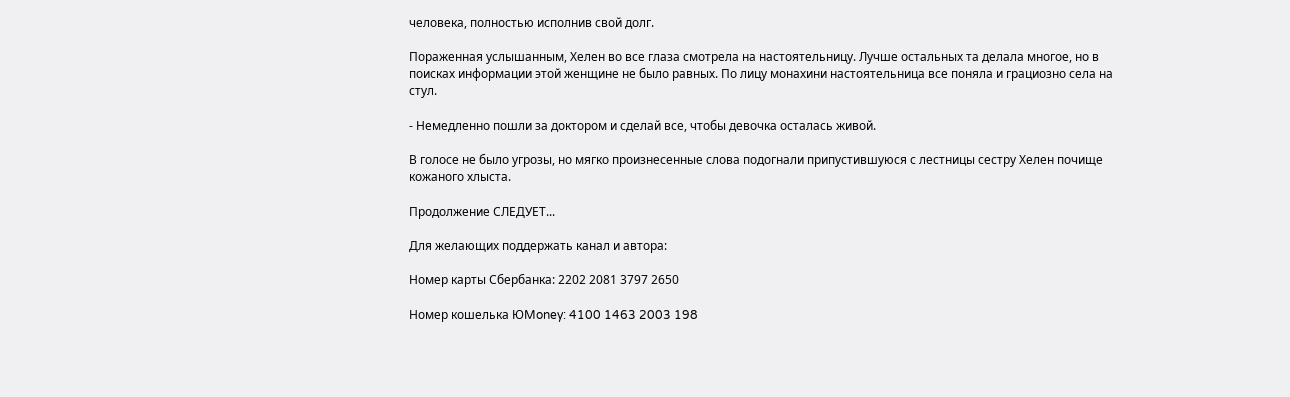человека, полностью исполнив свой долг.

Пораженная услышанным, Хелен во все глаза смотрела на настоятельницу. Лучше остальных та делала многое, но в поисках информации этой женщине не было равных. По лицу монахини настоятельница все поняла и грациозно села на стул.

- Немедленно пошли за доктором и сделай все, чтобы девочка осталась живой.

В голосе не было угрозы, но мягко произнесенные слова подогнали припустившуюся с лестницы сестру Хелен почище кожаного хлыста.

Продолжение СЛЕДУЕТ...

Для желающих поддержать канал и автора:

Номер карты Сбербанка: 2202 2081 3797 2650

Номер кошелька ЮMoney: 4100 1463 2003 198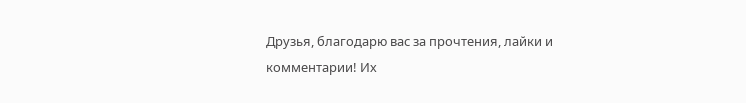Друзья, благодарю вас за прочтения, лайки и комментарии! Их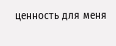ценность для меня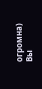огромна) Вы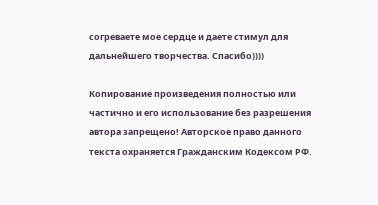согреваете мое сердце и даете стимул для дальнейшего творчества. Спасибо))))

Копирование произведения полностью или частично и его использование без разрешения автора запрещено! Авторское право данного текста охраняется Гражданским Кодексом РФ.